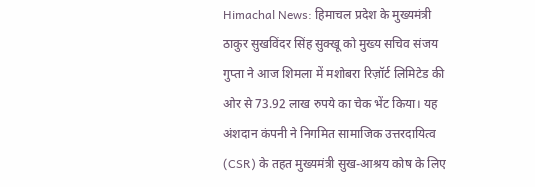Himachal News: हिमाचल प्रदेश के मुख्यमंत्री ठाकुर सुखविंदर सिंह सुक्खू को मुख्य सचिव संजय गुप्ता ने आज शिमला में मशोबरा रिज़ॉर्ट लिमिटेड की ओर से 73.92 लाख रुपये का चेक भेंट किया। यह अंशदान कंपनी ने निगमित सामाजिक उत्तरदायित्व (CSR) के तहत मुख्यमंत्री सुख-आश्रय कोष के लिए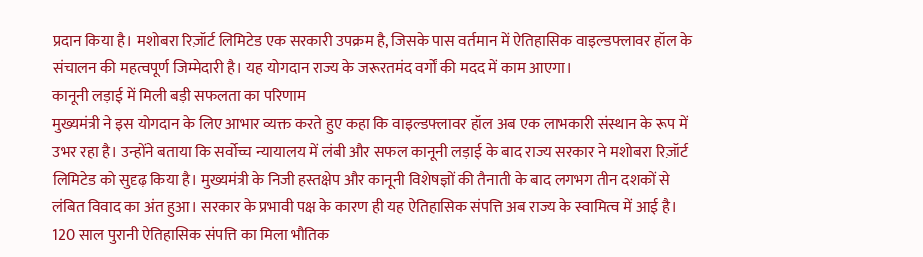प्रदान किया है। मशोबरा रिज़ॉर्ट लिमिटेड एक सरकारी उपक्रम है, जिसके पास वर्तमान में ऐतिहासिक वाइल्डफ्लावर हॉल के संचालन की महत्वपूर्ण जिम्मेदारी है। यह योगदान राज्य के जरूरतमंद वर्गों की मदद में काम आएगा।
कानूनी लड़ाई में मिली बड़ी सफलता का परिणाम
मुख्यमंत्री ने इस योगदान के लिए आभार व्यक्त करते हुए कहा कि वाइल्डफ्लावर हॉल अब एक लाभकारी संस्थान के रूप में उभर रहा है। उन्होंने बताया कि सर्वोच्च न्यायालय में लंबी और सफल कानूनी लड़ाई के बाद राज्य सरकार ने मशोबरा रिज़ॉर्ट लिमिटेड को सुदृढ़ किया है। मुख्यमंत्री के निजी हस्तक्षेप और कानूनी विशेषज्ञों की तैनाती के बाद लगभग तीन दशकों से लंबित विवाद का अंत हुआ। सरकार के प्रभावी पक्ष के कारण ही यह ऐतिहासिक संपत्ति अब राज्य के स्वामित्व में आई है।
120 साल पुरानी ऐतिहासिक संपत्ति का मिला भौतिक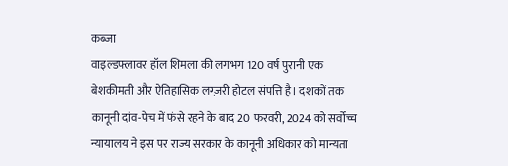कब्जा
वाइल्डफ्लावर हॉल शिमला की लगभग 120 वर्ष पुरानी एक बेशकीमती और ऐतिहासिक लग्ज़री होटल संपत्ति है। दशकों तक कानूनी दांव-पेच में फंसे रहने के बाद 20 फरवरी, 2024 को सर्वोच्च न्यायालय ने इस पर राज्य सरकार के कानूनी अधिकार को मान्यता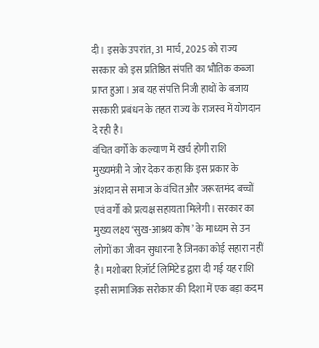दी। इसके उपरांत, 31 मार्च, 2025 को राज्य सरकार को इस प्रतिष्ठित संपत्ति का भौतिक कब्जा प्राप्त हुआ। अब यह संपत्ति निजी हाथों के बजाय सरकारी प्रबंधन के तहत राज्य के राजस्व में योगदान दे रही है।
वंचित वर्गों के कल्याण में खर्च होगी राशि
मुख्यमंत्री ने जोर देकर कहा कि इस प्रकार के अंशदान से समाज के वंचित और जरूरतमंद बच्चों एवं वर्गों को प्रत्यक्ष सहायता मिलेगी। सरकार का मुख्य लक्ष्य ‘सुख-आश्रय कोष’ के माध्यम से उन लोगों का जीवन सुधारना है जिनका कोई सहारा नहीं है। मशोबरा रिज़ॉर्ट लिमिटेड द्वारा दी गई यह राशि इसी सामाजिक सरोकार की दिशा में एक बड़ा कदम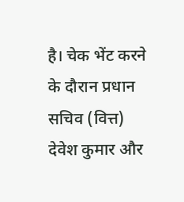है। चेक भेंट करने के दौरान प्रधान सचिव (वित्त) देवेश कुमार और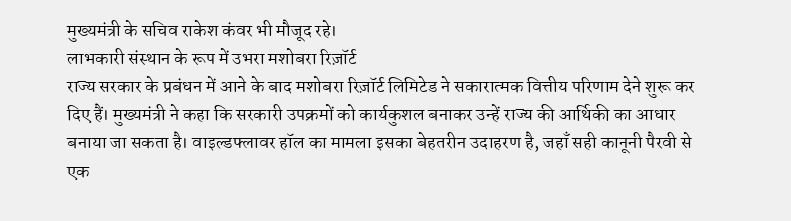मुख्यमंत्री के सचिव राकेश कंवर भी मौजूद रहे।
लाभकारी संस्थान के रूप में उभरा मशोबरा रिज़ॉर्ट
राज्य सरकार के प्रबंधन में आने के बाद मशोबरा रिज़ॉर्ट लिमिटेड ने सकारात्मक वित्तीय परिणाम देने शुरू कर दिए हैं। मुख्यमंत्री ने कहा कि सरकारी उपक्रमों को कार्यकुशल बनाकर उन्हें राज्य की आर्थिकी का आधार बनाया जा सकता है। वाइल्डफ्लावर हॉल का मामला इसका बेहतरीन उदाहरण है, जहाँ सही कानूनी पैरवी से एक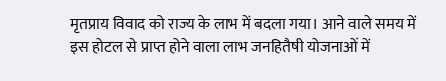मृतप्राय विवाद को राज्य के लाभ में बदला गया। आने वाले समय में इस होटल से प्राप्त होने वाला लाभ जनहितैषी योजनाओं में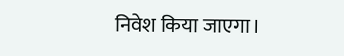निवेश किया जाएगा।